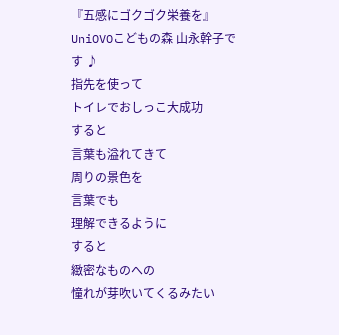『五感にゴクゴク栄養を』
UniOVOこどもの森 山永幹子です ♪
指先を使って
トイレでおしっこ大成功
すると
言葉も溢れてきて
周りの景色を
言葉でも
理解できるように
すると
緻密なものへの
憧れが芽吹いてくるみたい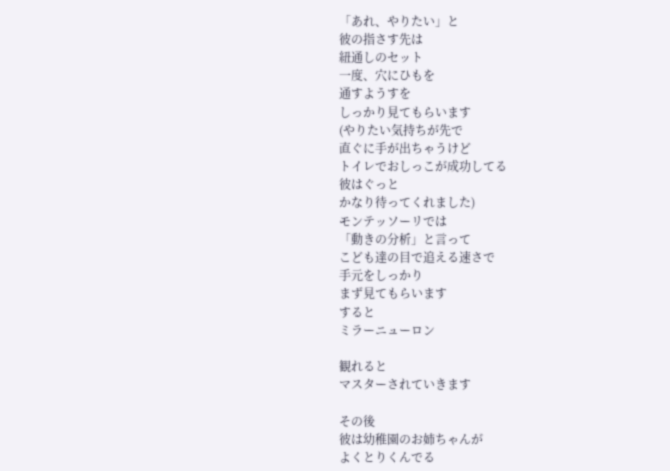「あれ、やりたい」と
彼の指さす先は
紐通しのセット
一度、穴にひもを
通すようすを
しっかり見てもらいます
(やりたい気持ちが先で
直ぐに手が出ちゃうけど
トイレでおしっこが成功してる
彼はぐっと
かなり待ってくれました)
モンテッソーリでは
「動きの分析」と言って
こども達の目で追える速さで
手元をしっかり
まず見てもらいます
すると
ミラーニューロン

観れると
マスターされていきます

その後
彼は幼稚園のお姉ちゃんが
よくとりくんでる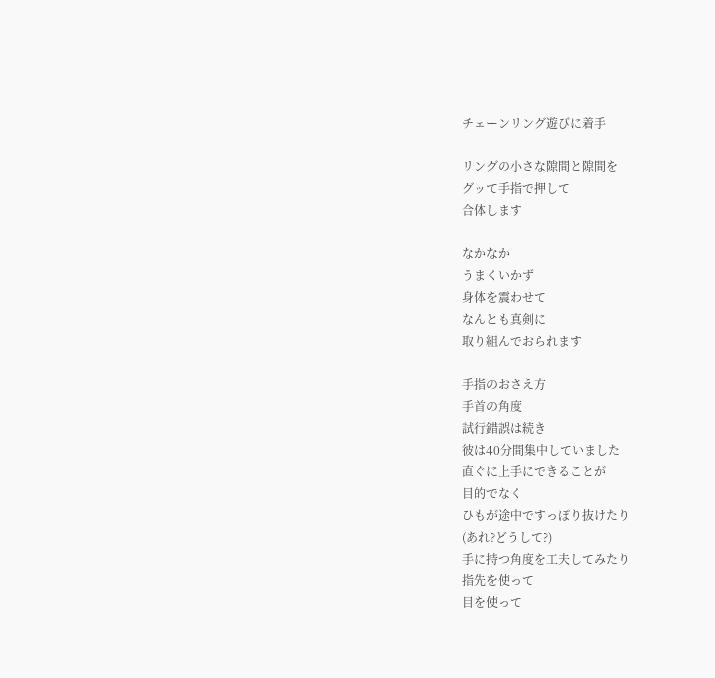チェーンリング遊びに着手

リングの小さな隙間と隙間を
グッて手指で押して
合体します

なかなか
うまくいかず
身体を震わせて
なんとも真剣に
取り組んでおられます

手指のおさえ方
手首の角度
試行錯誤は続き
彼は40分間集中していました
直ぐに上手にできることが
目的でなく
ひもが途中ですっぽり抜けたり
(あれ?どうして?)
手に持つ角度を工夫してみたり
指先を使って
目を使って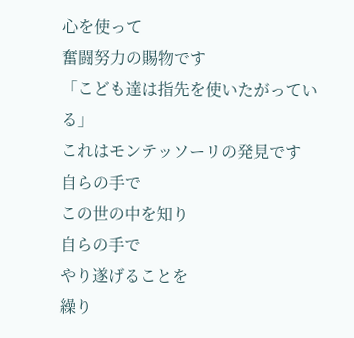心を使って
奮闘努力の賜物です
「こども達は指先を使いたがっている」
これはモンテッソーリの発見です
自らの手で
この世の中を知り
自らの手で
やり遂げることを
繰り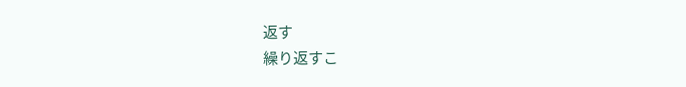返す
繰り返すこ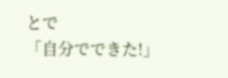とで
「自分でできた!」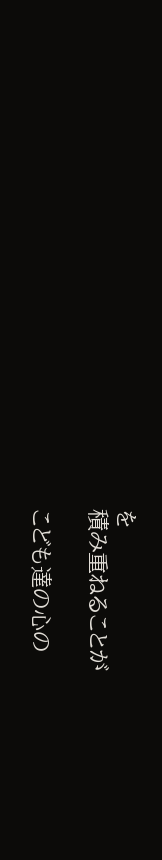を
積み重ねることが

こども達の心の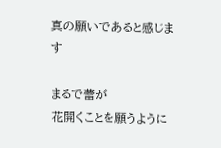真の願いであると感じます

まるで蕾が
花開くことを願うように